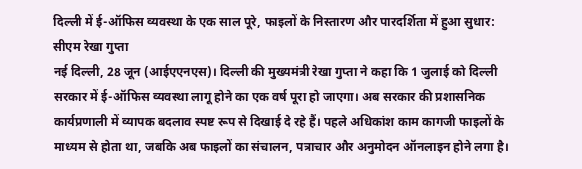दिल्ली में ई-ऑफिस व्यवस्था के एक साल पूरे, फाइलों के निस्तारण और पारदर्शिता में हुआ सुधार: सीएम रेखा गुप्ता
नई दिल्ली, 28 जून (आईएएनएस)। दिल्ली की मुख्यमंत्री रेखा गुप्ता ने कहा कि 1 जुलाई को दिल्ली सरकार में ई-ऑफिस व्यवस्था लागू होने का एक वर्ष पूरा हो जाएगा। अब सरकार की प्रशासनिक कार्यप्रणाली में व्यापक बदलाव स्पष्ट रूप से दिखाई दे रहे हैं। पहले अधिकांश काम कागजी फाइलों के माध्यम से होता था, जबकि अब फाइलों का संचालन, पत्राचार और अनुमोदन ऑनलाइन होने लगा है।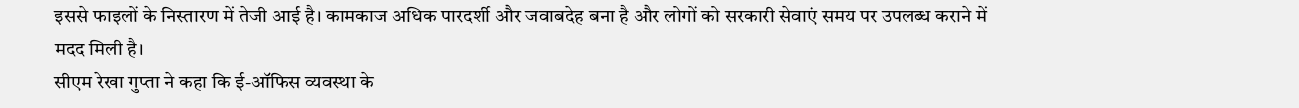इससे फाइलों के निस्तारण में तेजी आई है। कामकाज अधिक पारदर्शी और जवाबदेह बना है और लोगों को सरकारी सेवाएं समय पर उपलब्ध कराने में मदद मिली है।
सीएम रेखा गुप्ता ने कहा कि ई-ऑफिस व्यवस्था के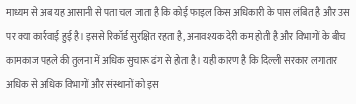माध्यम से अब यह आसानी से पता चल जाता है कि कोई फाइल किस अधिकारी के पास लंबित है और उस पर क्या कार्रवाई हुई है। इससे रिकॉर्ड सुरक्षित रहता है, अनावश्यक देरी कम होती है और विभागों के बीच कामकाज पहले की तुलना में अधिक सुचारू ढंग से होता है। यही कारण है कि दिल्ली सरकार लगातार अधिक से अधिक विभागों और संस्थानों को इस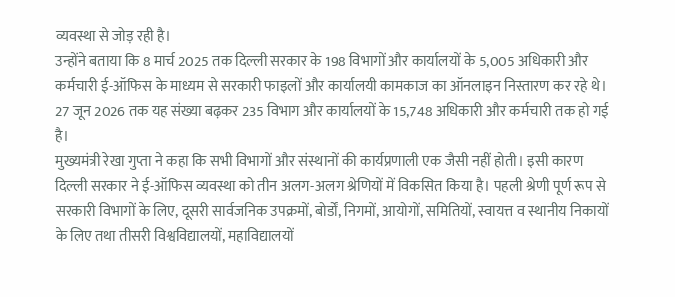व्यवस्था से जोड़ रही है।
उन्होंने बताया कि 8 मार्च 2025 तक दिल्ली सरकार के 198 विभागों और कार्यालयों के 5,005 अधिकारी और कर्मचारी ई-ऑफिस के माध्यम से सरकारी फाइलों और कार्यालयी कामकाज का ऑनलाइन निस्तारण कर रहे थे। 27 जून 2026 तक यह संख्या बढ़कर 235 विभाग और कार्यालयों के 15,748 अधिकारी और कर्मचारी तक हो गई है।
मुख्यमंत्री रेखा गुप्ता ने कहा कि सभी विभागों और संस्थानों की कार्यप्रणाली एक जैसी नहीं होती। इसी कारण दिल्ली सरकार ने ई-ऑफिस व्यवस्था को तीन अलग-अलग श्रेणियों में विकसित किया है। पहली श्रेणी पूर्ण रूप से सरकारी विभागों के लिए, दूसरी सार्वजनिक उपक्रमों, बोर्डों, निगमों, आयोगों, समितियों, स्वायत्त व स्थानीय निकायों के लिए तथा तीसरी विश्वविद्यालयों, महाविद्यालयों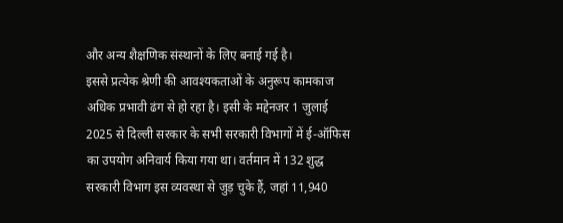और अन्य शैक्षणिक संस्थानों के लिए बनाई गई है।
इससे प्रत्येक श्रेणी की आवश्यकताओं के अनुरूप कामकाज अधिक प्रभावी ढंग से हो रहा है। इसी के मद्देनजर 1 जुलाई 2025 से दिल्ली सरकार के सभी सरकारी विभागों में ई-ऑफिस का उपयोग अनिवार्य किया गया था। वर्तमान में 132 शुद्ध सरकारी विभाग इस व्यवस्था से जुड़ चुके हैं, जहां 11,940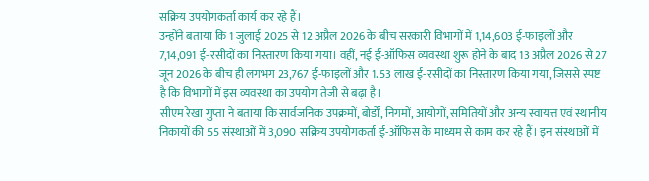सक्रिय उपयोगकर्ता कार्य कर रहे हैं।
उन्होंने बताया कि 1 जुलाई 2025 से 12 अप्रैल 2026 के बीच सरकारी विभागों में 1,14,603 ई-फाइलों और 7,14,091 ई-रसीदों का निस्तारण किया गया। वहीं, नई ई-ऑफिस व्यवस्था शुरू होने के बाद 13 अप्रैल 2026 से 27 जून 2026 के बीच ही लगभग 23,767 ई-फाइलों और 1.53 लाख ई-रसीदों का निस्तारण किया गया, जिससे स्पष्ट है कि विभागों में इस व्यवस्था का उपयोग तेजी से बढ़ा है।
सीएम रेखा गुप्ता ने बताया कि सार्वजनिक उपक्रमों, बोर्डों, निगमों, आयोगों, समितियों और अन्य स्वायत्त एवं स्थानीय निकायों की 55 संस्थाओं में 3,090 सक्रिय उपयोगकर्ता ई-ऑफिस के माध्यम से काम कर रहे हैं। इन संस्थाओं में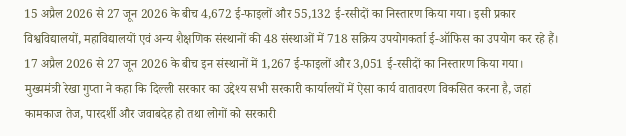15 अप्रैल 2026 से 27 जून 2026 के बीच 4,672 ई-फाइलों और 55,132 ई-रसीदों का निस्तारण किया गया। इसी प्रकार विश्वविद्यालयों, महाविद्यालयों एवं अन्य शैक्षणिक संस्थानों की 48 संस्थाओं में 718 सक्रिय उपयोगकर्ता ई-ऑफिस का उपयोग कर रहे हैं। 17 अप्रैल 2026 से 27 जून 2026 के बीच इन संस्थानों में 1,267 ई-फाइलों और 3,051 ई-रसीदों का निस्तारण किया गया।
मुख्यमंत्री रेखा गुप्ता ने कहा कि दिल्ली सरकार का उद्देश्य सभी सरकारी कार्यालयों में ऐसा कार्य वातावरण विकसित करना है, जहां कामकाज तेज, पारदर्शी और जवाबदेह हो तथा लोगों को सरकारी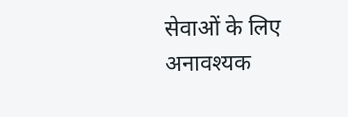सेवाओं के लिए अनावश्यक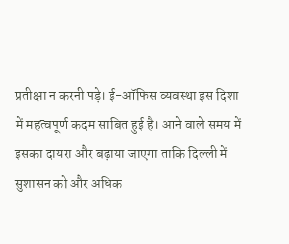प्रतीक्षा न करनी पड़े। ई-ऑफिस व्यवस्था इस दिशा में महत्वपूर्ण कदम साबित हुई है। आने वाले समय में इसका दायरा और बढ़ाया जाएगा ताकि दिल्ली में सुशासन को और अधिक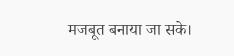मजबूत बनाया जा सके।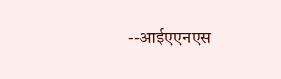--आईएएनएस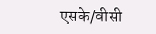एसके/वीसी